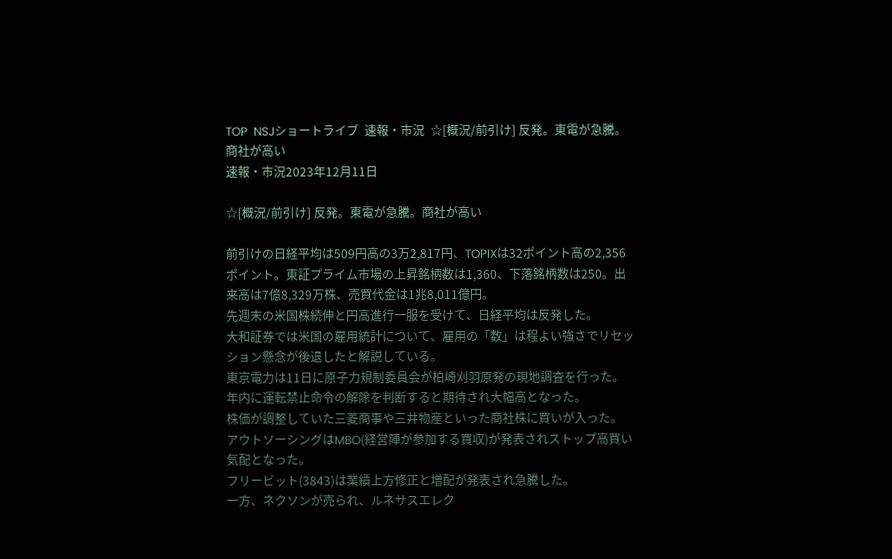TOP  NSJショートライブ  速報・市況  ☆[概況/前引け] 反発。東電が急騰。商社が高い
速報・市況2023年12月11日

☆[概況/前引け] 反発。東電が急騰。商社が高い

前引けの日経平均は509円高の3万2,817円、TOPIXは32ポイント高の2,356ポイント。東証プライム市場の上昇銘柄数は1,360、下落銘柄数は250。出来高は7億8,329万株、売買代金は1兆8,011億円。
先週末の米国株続伸と円高進行一服を受けて、日経平均は反発した。
大和証券では米国の雇用統計について、雇用の「数」は程よい強さでリセッション懸念が後退したと解説している。
東京電力は11日に原子力規制委員会が柏崎刈羽原発の現地調査を行った。年内に運転禁止命令の解除を判断すると期待され大幅高となった。
株価が調整していた三菱商事や三井物産といった商社株に買いが入った。
アウトソーシングはMBO(経営陣が参加する買収)が発表されストップ高買い気配となった。
フリービット(3843)は業績上方修正と増配が発表され急騰した。
一方、ネクソンが売られ、ルネサスエレク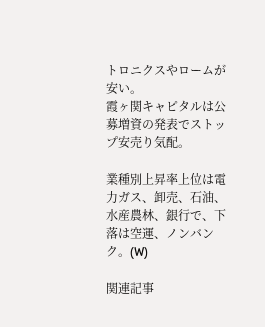トロニクスやロームが安い。
霞ヶ関キャピタルは公募増資の発表でストップ安売り気配。

業種別上昇率上位は電力ガス、卸売、石油、水産農林、銀行で、下落は空運、ノンバンク。(W)

関連記事